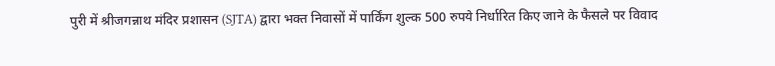पुरी में श्रीजगन्नाथ मंदिर प्रशासन (SJTA) द्वारा भक्त निवासों में पार्किंग शुल्क 500 रुपये निर्धारित किए जाने के फैसले पर विवाद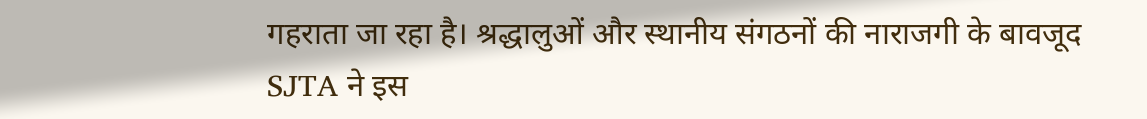गहराता जा रहा है। श्रद्धालुओं और स्थानीय संगठनों की नाराजगी के बावजूद SJTA ने इस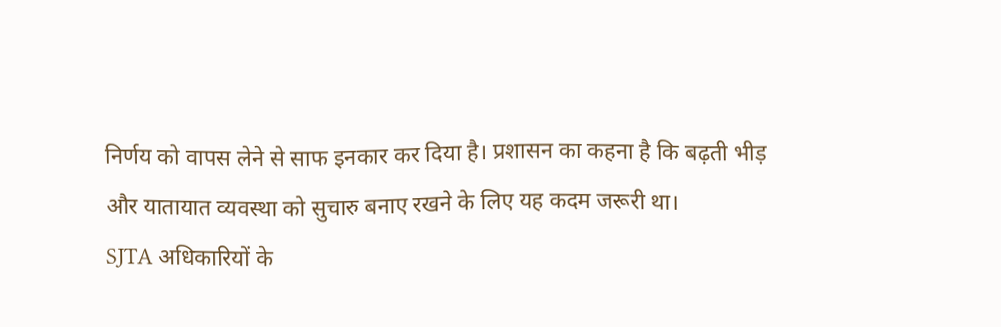निर्णय को वापस लेने से साफ इनकार कर दिया है। प्रशासन का कहना है कि बढ़ती भीड़ और यातायात व्यवस्था को सुचारु बनाए रखने के लिए यह कदम जरूरी था।
SJTA अधिकारियों के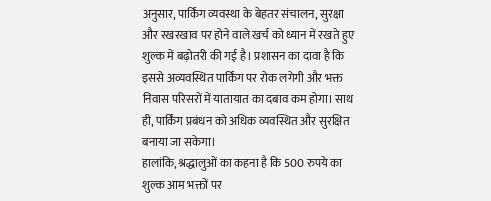अनुसार, पार्किंग व्यवस्था के बेहतर संचालन, सुरक्षा और रखरखाव पर होने वाले खर्च को ध्यान में रखते हुए शुल्क में बढ़ोतरी की गई है। प्रशासन का दावा है कि इससे अव्यवस्थित पार्किंग पर रोक लगेगी और भक्त निवास परिसरों में यातायात का दबाव कम होगा। साथ ही, पार्किंग प्रबंधन को अधिक व्यवस्थित और सुरक्षित बनाया जा सकेगा।
हालांकि, श्रद्धालुओं का कहना है कि 500 रुपये का शुल्क आम भक्तों पर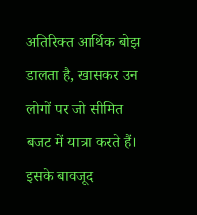अतिरिक्त आर्थिक बोझ डालता है, खासकर उन लोगों पर जो सीमित बजट में यात्रा करते हैं। इसके बावजूद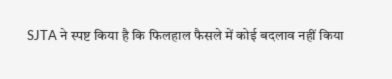SJTA ने स्पष्ट किया है कि फिलहाल फैसले में कोई बदलाव नहीं किया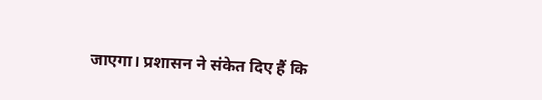जाएगा। प्रशासन ने संकेत दिए हैं कि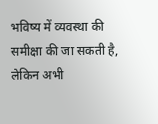भविष्य में व्यवस्था की समीक्षा की जा सकती है, लेकिन अभी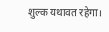शुल्क यथावत रहेगा।